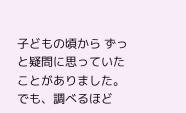子どもの頃から ずっと疑問に思っていたことがありました。 でも、調べるほど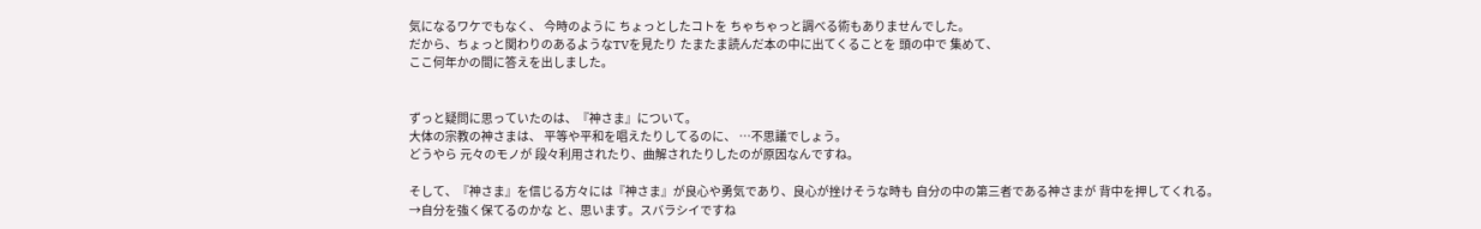気になるワケでもなく、 今時のように ちょっとしたコトを ちゃちゃっと調べる術もありませんでした。
だから、ちょっと関わりのあるようなTVを見たり たまたま読んだ本の中に出てくることを 頭の中で 集めて、
ここ何年かの間に答えを出しました。


ずっと疑問に思っていたのは、『神さま』について。
大体の宗教の神さまは、 平等や平和を唱えたりしてるのに、 …不思議でしょう。
どうやら 元々のモノが 段々利用されたり、曲解されたりしたのが原因なんですね。

そして、『神さま』を信じる方々には『神さま』が良心や勇気であり、良心が挫けそうな時も 自分の中の第三者である神さまが 背中を押してくれる。
→自分を強く保てるのかな と、思います。スバラシイですね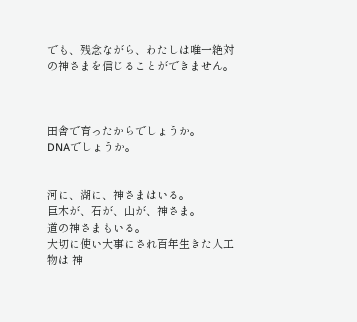でも、残念ながら、わたしは唯一絶対の神さまを信じることができません。



田舎で育ったからでしょうか。
DNAでしょうか。


河に、湖に、神さまはいる。
巨木が、石が、山が、神さま。
道の神さまもいる。
大切に使い大事にされ百年生きた人工物は 神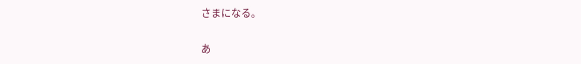さまになる。

あ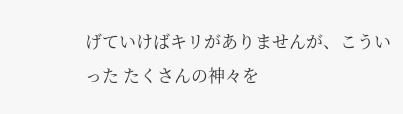げていけばキリがありませんが、こういった たくさんの神々を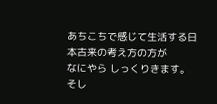あちこちで感じて生活する日本古来の考え方の方が
なにやら しっくりきます。
そし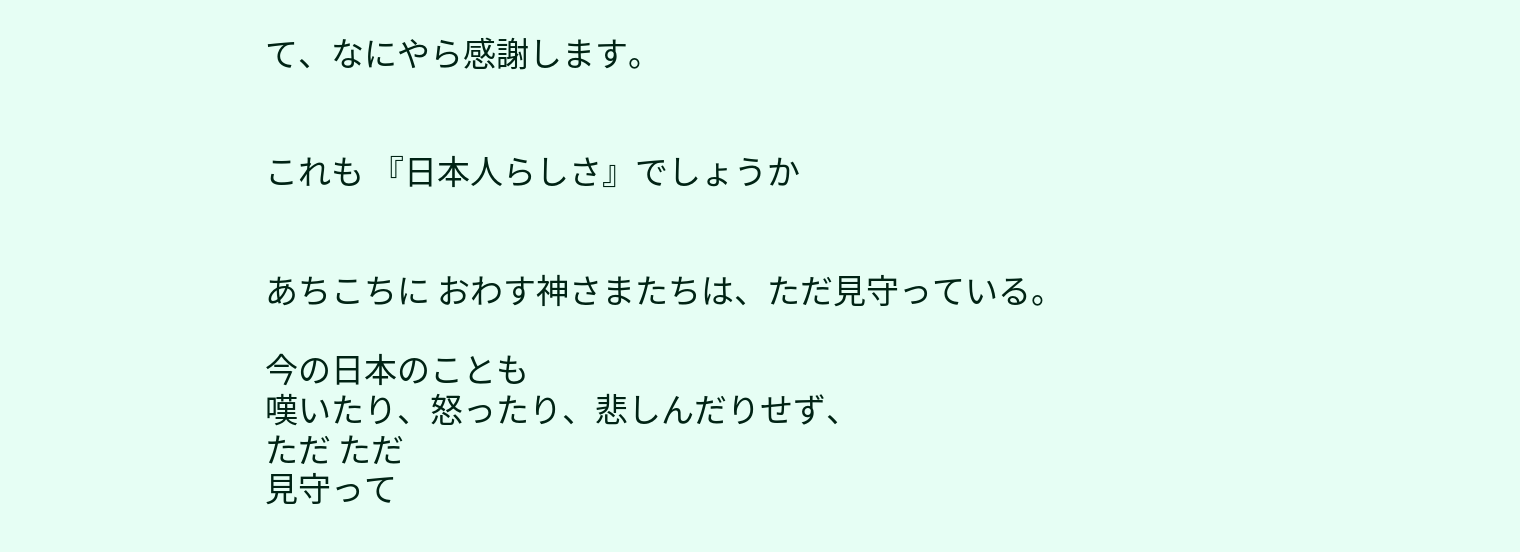て、なにやら感謝します。


これも 『日本人らしさ』でしょうか


あちこちに おわす神さまたちは、ただ見守っている。

今の日本のことも
嘆いたり、怒ったり、悲しんだりせず、
ただ ただ
見守って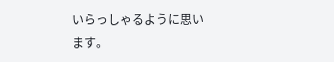いらっしゃるように思います。